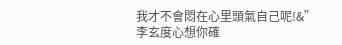我才不會悶在心里頭氣自己呢!&”
李玄度心想你確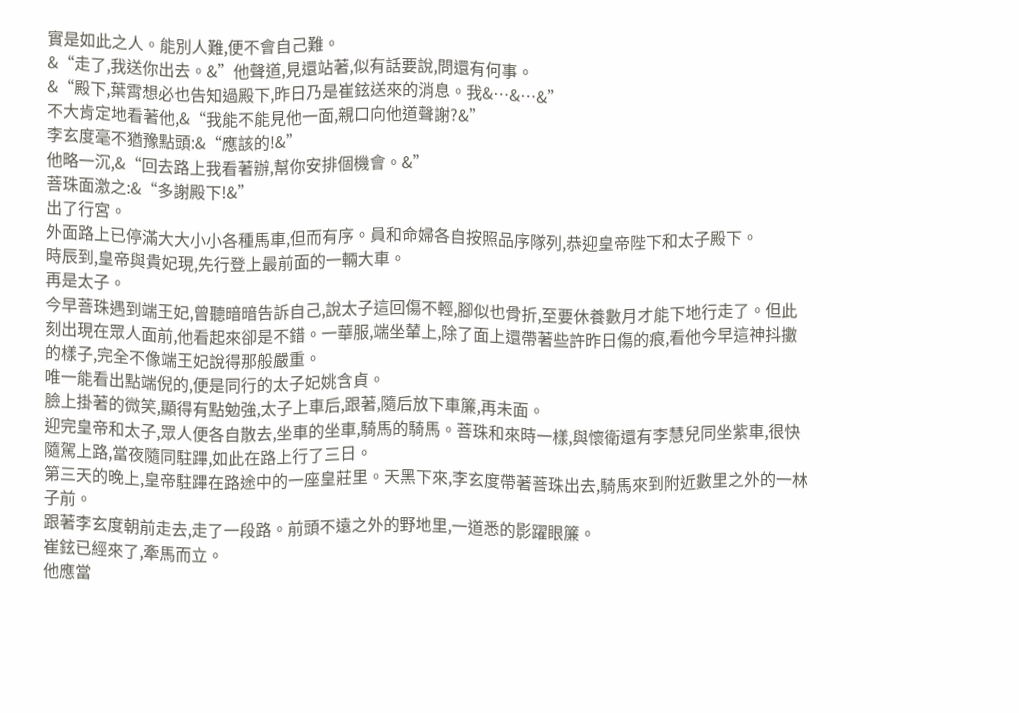實是如此之人。能別人難,便不會自己難。
&“走了,我送你出去。&”他聲道,見還站著,似有話要說,問還有何事。
&“殿下,葉霄想必也告知過殿下,昨日乃是崔鉉送來的消息。我&…&…&”
不大肯定地看著他,&“我能不能見他一面,親口向他道聲謝?&”
李玄度毫不猶豫點頭:&“應該的!&”
他略一沉,&“回去路上我看著辦,幫你安排個機會。&”
菩珠面激之:&“多謝殿下!&”
出了行宮。
外面路上已停滿大大小小各種馬車,但而有序。員和命婦各自按照品序隊列,恭迎皇帝陛下和太子殿下。
時辰到,皇帝與貴妃現,先行登上最前面的一輛大車。
再是太子。
今早菩珠遇到端王妃,曾聽暗暗告訴自己,說太子這回傷不輕,腳似也骨折,至要休養數月才能下地行走了。但此刻出現在眾人面前,他看起來卻是不錯。一華服,端坐輦上,除了面上還帶著些許昨日傷的痕,看他今早這神抖擻的樣子,完全不像端王妃說得那般嚴重。
唯一能看出點端倪的,便是同行的太子妃姚含貞。
臉上掛著的微笑,顯得有點勉強,太子上車后,跟著,隨后放下車簾,再未面。
迎完皇帝和太子,眾人便各自散去,坐車的坐車,騎馬的騎馬。菩珠和來時一樣,與懷衛還有李慧兒同坐紫車,很快隨駕上路,當夜隨同駐蹕,如此在路上行了三日。
第三天的晚上,皇帝駐蹕在路途中的一座皇莊里。天黑下來,李玄度帶著菩珠出去,騎馬來到附近數里之外的一林子前。
跟著李玄度朝前走去,走了一段路。前頭不遠之外的野地里,一道悉的影躍眼簾。
崔鉉已經來了,牽馬而立。
他應當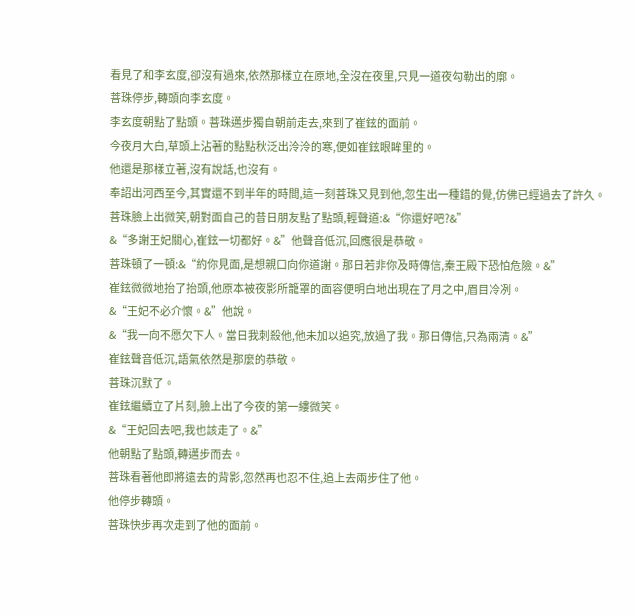看見了和李玄度,卻沒有過來,依然那樣立在原地,全沒在夜里,只見一道夜勾勒出的廓。
菩珠停步,轉頭向李玄度。
李玄度朝點了點頭。菩珠邁步獨自朝前走去,來到了崔鉉的面前。
今夜月大白,草頭上沾著的點點秋泛出泠泠的寒,便如崔鉉眼眸里的。
他還是那樣立著,沒有說話,也沒有。
奉詔出河西至今,其實還不到半年的時間,這一刻菩珠又見到他,忽生出一種錯的覺,仿佛已經過去了許久。
菩珠臉上出微笑,朝對面自己的昔日朋友點了點頭,輕聲道:&“你還好吧?&”
&“多謝王妃關心,崔鉉一切都好。&”他聲音低沉,回應很是恭敬。
菩珠頓了一頓:&“約你見面,是想親口向你道謝。那日若非你及時傳信,秦王殿下恐怕危險。&”
崔鉉微微地抬了抬頭,他原本被夜影所籠罩的面容便明白地出現在了月之中,眉目冷冽。
&“王妃不必介懷。&”他說。
&“我一向不愿欠下人。當日我刺殺他,他未加以追究,放過了我。那日傳信,只為兩清。&”
崔鉉聲音低沉,語氣依然是那麼的恭敬。
菩珠沉默了。
崔鉉繼續立了片刻,臉上出了今夜的第一縷微笑。
&“王妃回去吧,我也該走了。&”
他朝點了點頭,轉邁步而去。
菩珠看著他即將遠去的背影,忽然再也忍不住,追上去兩步住了他。
他停步轉頭。
菩珠快步再次走到了他的面前。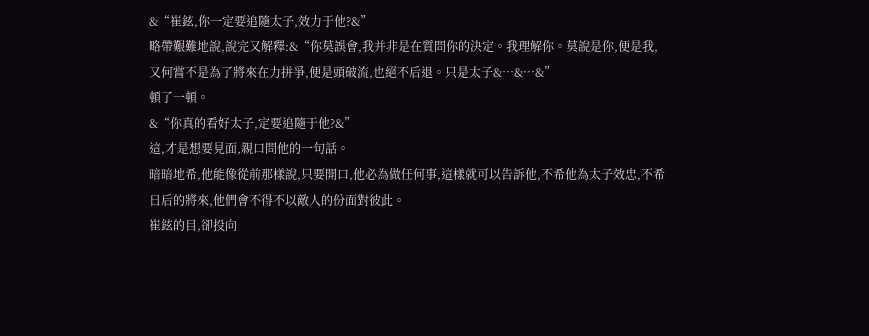&“崔鉉,你一定要追隨太子,效力于他?&”
略帶艱難地說,說完又解釋:&“你莫誤會,我并非是在質問你的決定。我理解你。莫說是你,便是我,又何嘗不是為了將來在力拼爭,便是頭破流,也絕不后退。只是太子&…&…&”
頓了一頓。
&“你真的看好太子,定要追隨于他?&”
這,才是想要見面,親口問他的一句話。
暗暗地希,他能像從前那樣說,只要開口,他必為做任何事,這樣就可以告訴他,不希他為太子效忠,不希日后的將來,他們會不得不以敵人的份面對彼此。
崔鉉的目,卻投向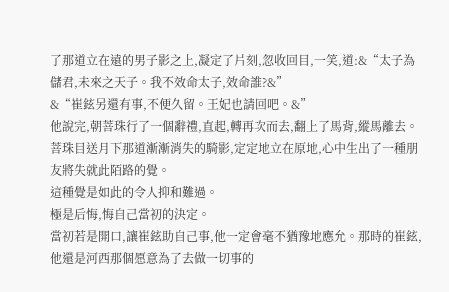了那道立在遠的男子影之上,凝定了片刻,忽收回目,一笑,道:&“太子為儲君,未來之天子。我不效命太子,效命誰?&”
&“崔鉉另還有事,不便久留。王妃也請回吧。&”
他說完,朝菩珠行了一個辭禮,直起,轉再次而去,翻上了馬背,縱馬離去。
菩珠目送月下那道漸漸消失的騎影,定定地立在原地,心中生出了一種朋友將失就此陌路的覺。
這種覺是如此的令人抑和難過。
極是后悔,悔自己當初的決定。
當初若是開口,讓崔鉉助自己事,他一定會毫不猶豫地應允。那時的崔鉉,他還是河西那個愿意為了去做一切事的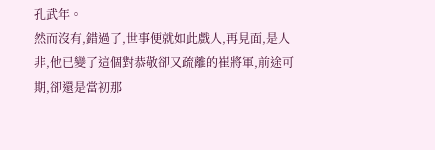孔武年。
然而沒有,錯過了,世事便就如此戲人,再見面,是人非,他已變了這個對恭敬卻又疏離的崔將軍,前途可期,卻還是當初那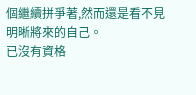個繼續拼爭著,然而還是看不見明晰將來的自己。
已沒有資格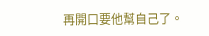再開口要他幫自己了。